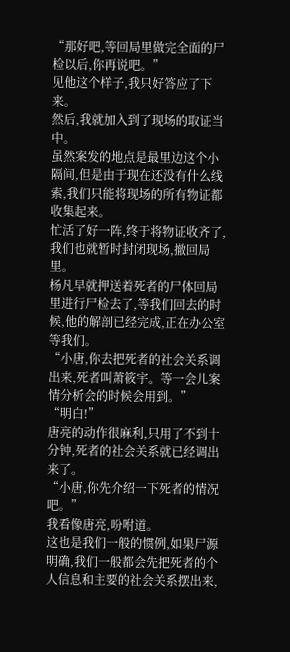“那好吧,等回局里做完全面的尸检以后,你再说吧。”
见他这个样子,我只好答应了下来。
然后,我就加入到了现场的取证当中。
虽然案发的地点是最里边这个小隔间,但是由于现在还没有什么线索,我们只能将现场的所有物证都收集起来。
忙活了好一阵,终于将物证收齐了,我们也就暂时封闭现场,撤回局里。
杨凡早就押送着死者的尸体回局里进行尸检去了,等我们回去的时候,他的解剖已经完成,正在办公室等我们。
“小唐,你去把死者的社会关系调出来,死者叫萧筱宇。等一会儿案情分析会的时候会用到。”
“明白!”
唐亮的动作很麻利,只用了不到十分钟,死者的社会关系就已经调出来了。
“小唐,你先介绍一下死者的情况吧。”
我看像唐亮,吩咐道。
这也是我们一般的惯例,如果尸源明确,我们一般都会先把死者的个人信息和主要的社会关系摆出来,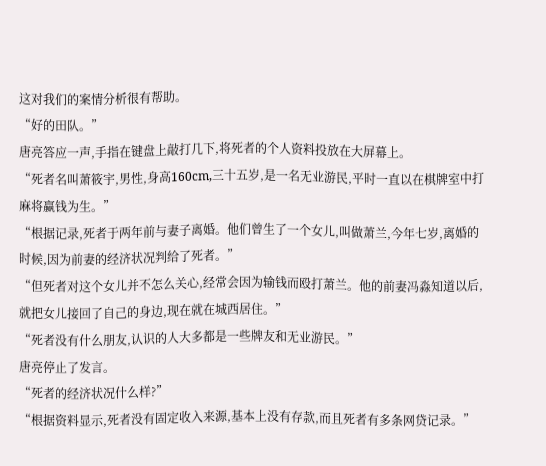这对我们的案情分析很有帮助。
“好的田队。”
唐亮答应一声,手指在键盘上敲打几下,将死者的个人资料投放在大屏幕上。
“死者名叫萧筱宇,男性,身高160cm,三十五岁,是一名无业游民,平时一直以在棋牌室中打麻将赢钱为生。”
“根据记录,死者于两年前与妻子离婚。他们曾生了一个女儿,叫做萧兰,今年七岁,离婚的时候,因为前妻的经济状况判给了死者。”
“但死者对这个女儿并不怎么关心,经常会因为输钱而殴打萧兰。他的前妻冯淼知道以后,就把女儿接回了自己的身边,现在就在城西居住。”
“死者没有什么朋友,认识的人大多都是一些牌友和无业游民。”
唐亮停止了发言。
“死者的经济状况什么样?”
“根据资料显示,死者没有固定收入来源,基本上没有存款,而且死者有多条网贷记录。”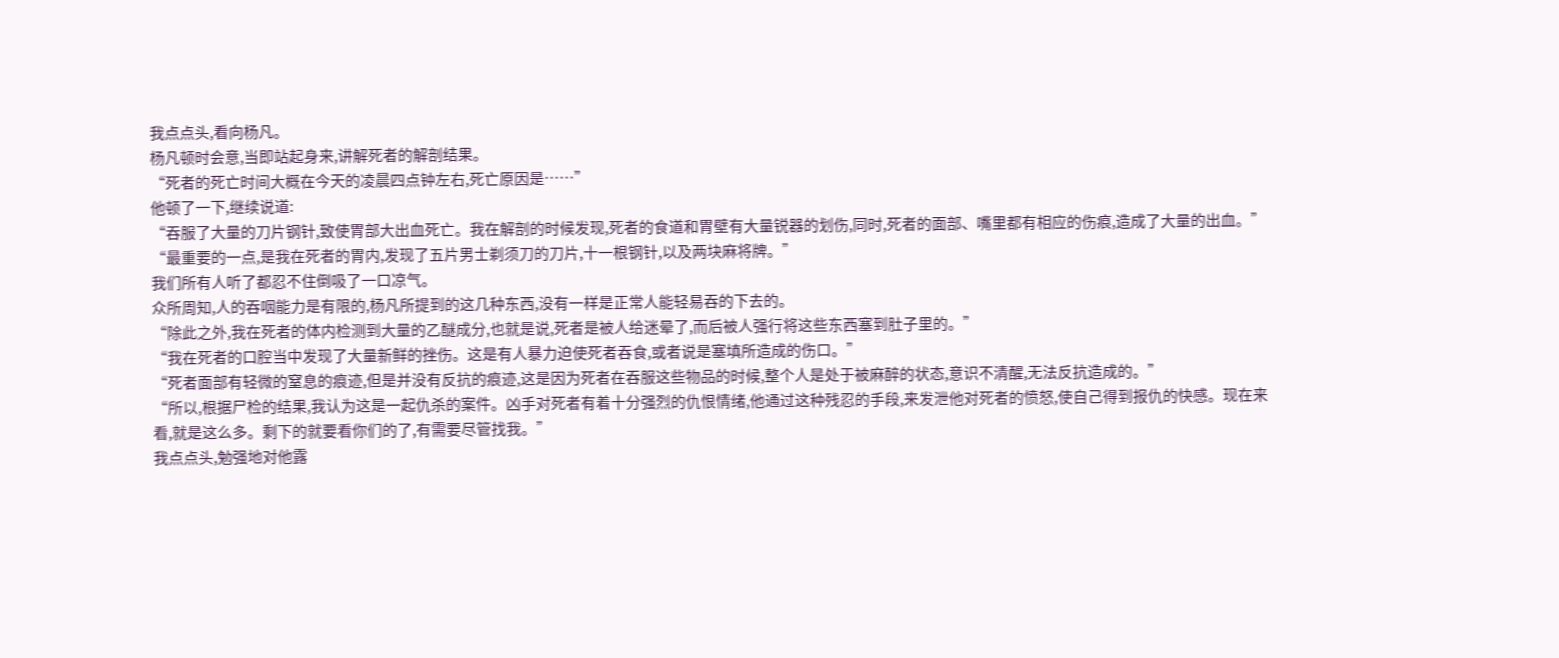我点点头,看向杨凡。
杨凡顿时会意,当即站起身来,讲解死者的解剖结果。
“死者的死亡时间大概在今天的凌晨四点钟左右,死亡原因是……”
他顿了一下,继续说道:
“吞服了大量的刀片钢针,致使胃部大出血死亡。我在解剖的时候发现,死者的食道和胃壁有大量锐器的划伤,同时,死者的面部、嘴里都有相应的伤痕,造成了大量的出血。”
“最重要的一点,是我在死者的胃内,发现了五片男士剃须刀的刀片,十一根钢针,以及两块麻将牌。”
我们所有人听了都忍不住倒吸了一口凉气。
众所周知,人的吞咽能力是有限的,杨凡所提到的这几种东西,没有一样是正常人能轻易吞的下去的。
“除此之外,我在死者的体内检测到大量的乙醚成分,也就是说,死者是被人给迷晕了,而后被人强行将这些东西塞到肚子里的。”
“我在死者的口腔当中发现了大量新鲜的挫伤。这是有人暴力迫使死者吞食,或者说是塞填所造成的伤口。”
“死者面部有轻微的窒息的痕迹,但是并没有反抗的痕迹,这是因为死者在吞服这些物品的时候,整个人是处于被麻醉的状态,意识不清醒,无法反抗造成的。”
“所以,根据尸检的结果,我认为这是一起仇杀的案件。凶手对死者有着十分强烈的仇恨情绪,他通过这种残忍的手段,来发泄他对死者的愤怒,使自己得到报仇的快感。现在来看,就是这么多。剩下的就要看你们的了,有需要尽管找我。”
我点点头,勉强地对他露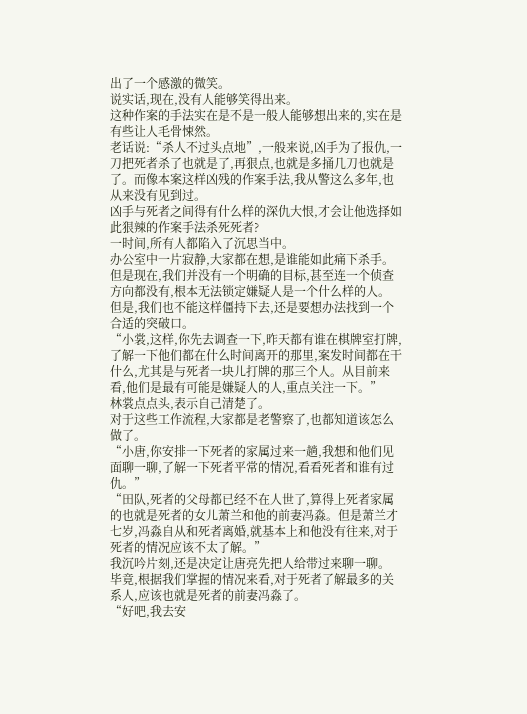出了一个感激的微笑。
说实话,现在,没有人能够笑得出来。
这种作案的手法实在是不是一般人能够想出来的,实在是有些让人毛骨悚然。
老话说:“杀人不过头点地”,一般来说,凶手为了报仇,一刀把死者杀了也就是了,再狠点,也就是多捅几刀也就是了。而像本案这样凶残的作案手法,我从警这么多年,也从来没有见到过。
凶手与死者之间得有什么样的深仇大恨,才会让他选择如此狠辣的作案手法杀死死者?
一时间,所有人都陷入了沉思当中。
办公室中一片寂静,大家都在想,是谁能如此痛下杀手。
但是现在,我们并没有一个明确的目标,甚至连一个侦查方向都没有,根本无法锁定嫌疑人是一个什么样的人。
但是,我们也不能这样僵持下去,还是要想办法找到一个合适的突破口。
“小裳,这样,你先去调查一下,昨天都有谁在棋牌室打牌,了解一下他们都在什么时间离开的那里,案发时间都在干什么,尤其是与死者一块儿打牌的那三个人。从目前来看,他们是最有可能是嫌疑人的人,重点关注一下。”
林裳点点头,表示自己清楚了。
对于这些工作流程,大家都是老警察了,也都知道该怎么做了。
“小唐,你安排一下死者的家属过来一趟,我想和他们见面聊一聊,了解一下死者平常的情况,看看死者和谁有过仇。”
“田队,死者的父母都已经不在人世了,算得上死者家属的也就是死者的女儿萧兰和他的前妻冯淼。但是萧兰才七岁,冯淼自从和死者离婚,就基本上和他没有往来,对于死者的情况应该不太了解。”
我沉吟片刻,还是决定让唐亮先把人给带过来聊一聊。
毕竟,根据我们掌握的情况来看,对于死者了解最多的关系人,应该也就是死者的前妻冯淼了。
“好吧,我去安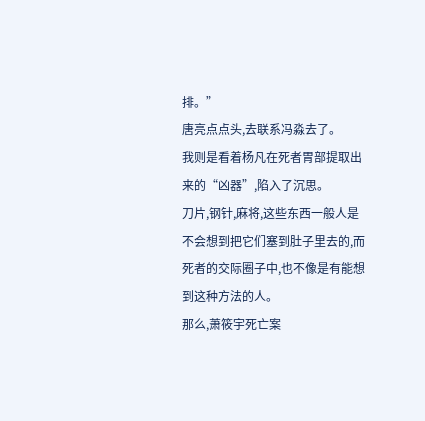排。”
唐亮点点头,去联系冯淼去了。
我则是看着杨凡在死者胃部提取出来的“凶器”,陷入了沉思。
刀片,钢针,麻将,这些东西一般人是不会想到把它们塞到肚子里去的,而死者的交际圈子中,也不像是有能想到这种方法的人。
那么,萧筱宇死亡案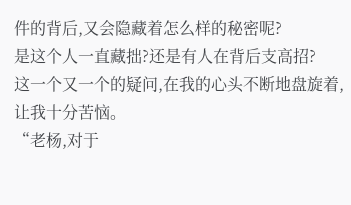件的背后,又会隐藏着怎么样的秘密呢?
是这个人一直藏拙?还是有人在背后支高招?
这一个又一个的疑问,在我的心头不断地盘旋着,让我十分苦恼。
“老杨,对于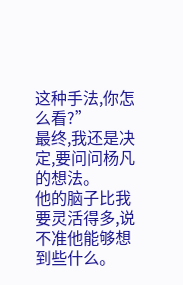这种手法,你怎么看?”
最终,我还是决定,要问问杨凡的想法。
他的脑子比我要灵活得多,说不准他能够想到些什么。